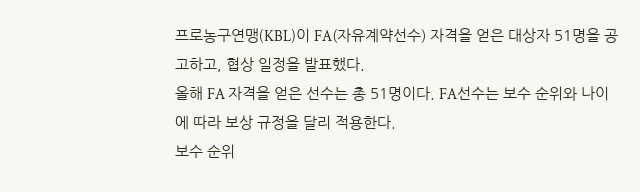프로농구연맹(KBL)이 FA(자유계약선수) 자격을 얻은 대상자 51명을 공고하고, 협상 일정을 발표했다.
올해 FA 자격을 얻은 선수는 총 51명이다. FA선수는 보수 순위와 나이에 따라 보상 규정을 달리 적용한다.
보수 순위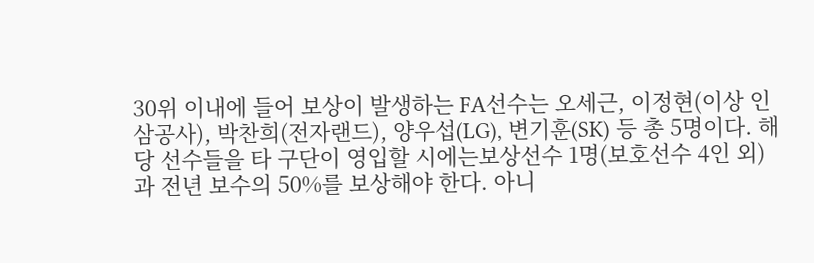30위 이내에 들어 보상이 발생하는 FA선수는 오세근, 이정현(이상 인삼공사), 박찬희(전자랜드), 양우섭(LG), 변기훈(SK) 등 총 5명이다. 해당 선수들을 타 구단이 영입할 시에는보상선수 1명(보호선수 4인 외)과 전년 보수의 50%를 보상해야 한다. 아니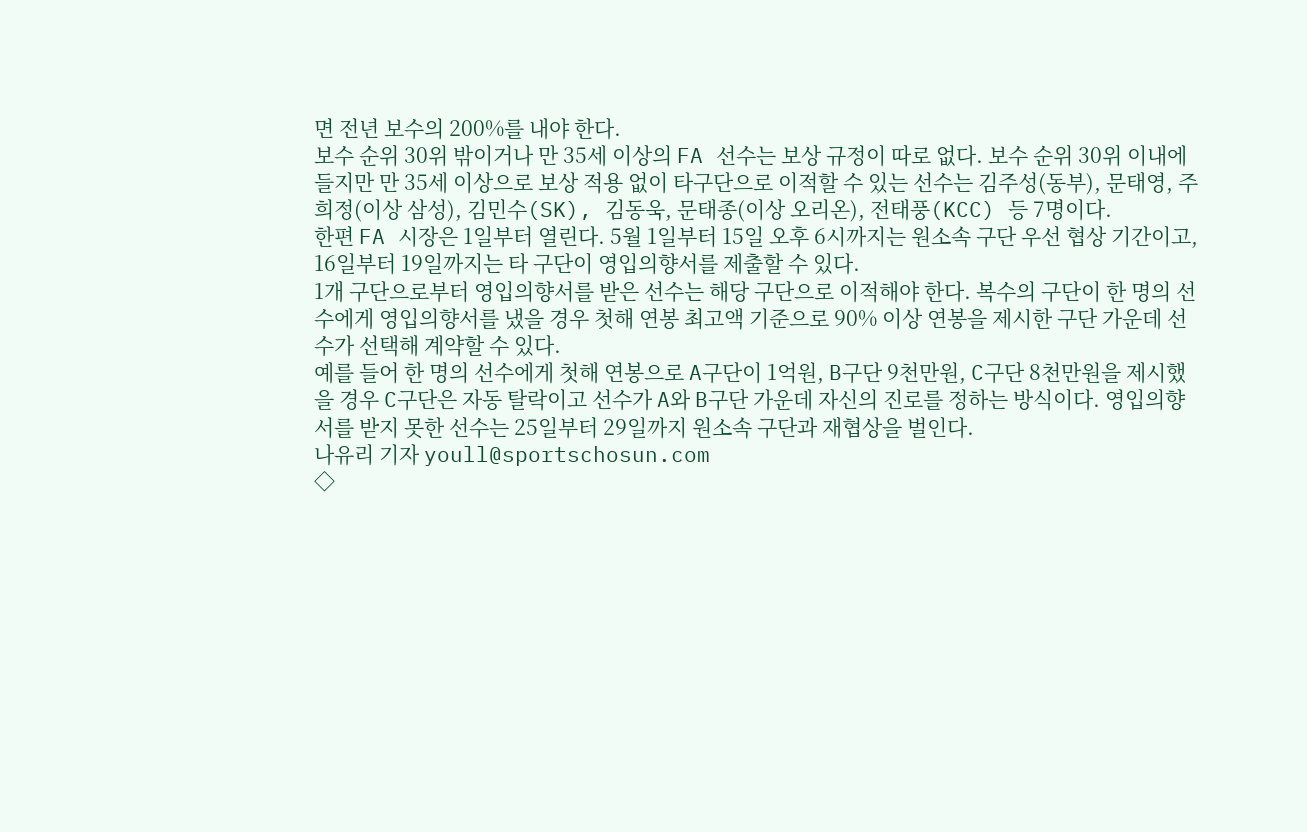면 전년 보수의 200%를 내야 한다.
보수 순위 30위 밖이거나 만 35세 이상의 FA 선수는 보상 규정이 따로 없다. 보수 순위 30위 이내에 들지만 만 35세 이상으로 보상 적용 없이 타구단으로 이적할 수 있는 선수는 김주성(동부), 문태영, 주희정(이상 삼성), 김민수(SK), 김동욱, 문태종(이상 오리온), 전태풍(KCC) 등 7명이다.
한편 FA 시장은 1일부터 열린다. 5월 1일부터 15일 오후 6시까지는 원소속 구단 우선 협상 기간이고, 16일부터 19일까지는 타 구단이 영입의향서를 제출할 수 있다.
1개 구단으로부터 영입의향서를 받은 선수는 해당 구단으로 이적해야 한다. 복수의 구단이 한 명의 선수에게 영입의향서를 냈을 경우 첫해 연봉 최고액 기준으로 90% 이상 연봉을 제시한 구단 가운데 선수가 선택해 계약할 수 있다.
예를 들어 한 명의 선수에게 첫해 연봉으로 A구단이 1억원, B구단 9천만원, C구단 8천만원을 제시했을 경우 C구단은 자동 탈락이고 선수가 A와 B구단 가운데 자신의 진로를 정하는 방식이다. 영입의향서를 받지 못한 선수는 25일부터 29일까지 원소속 구단과 재협상을 벌인다.
나유리 기자 youll@sportschosun.com
◇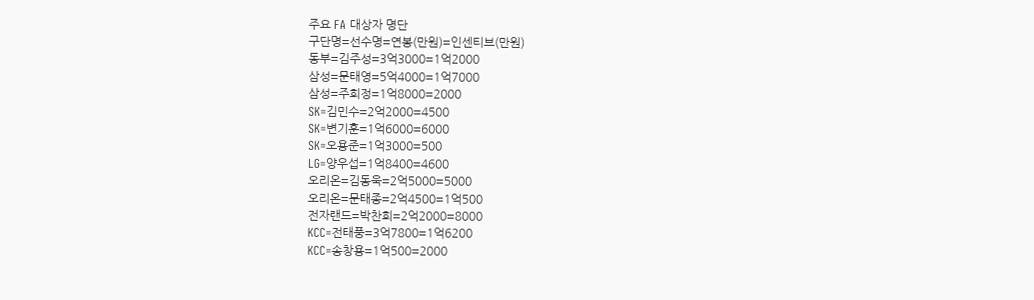주요 FA 대상자 명단
구단명=선수명=연봉(만원)=인센티브(만원)
동부=김주성=3억3000=1억2000
삼성=문태영=5억4000=1억7000
삼성=주희정=1억8000=2000
SK=김민수=2억2000=4500
SK=변기훈=1억6000=6000
SK=오용준=1억3000=500
LG=양우섭=1억8400=4600
오리온=김동욱=2억5000=5000
오리온=문태종=2억4500=1억500
전자랜드=박찬희=2억2000=8000
KCC=전태풍=3억7800=1억6200
KCC=송창용=1억500=2000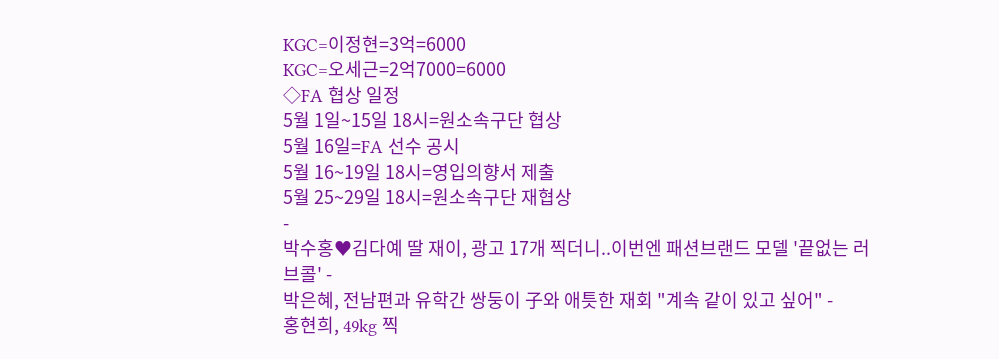KGC=이정현=3억=6000
KGC=오세근=2억7000=6000
◇FA 협상 일정
5월 1일~15일 18시=원소속구단 협상
5월 16일=FA 선수 공시
5월 16~19일 18시=영입의향서 제출
5월 25~29일 18시=원소속구단 재협상
-
박수홍♥김다예 딸 재이, 광고 17개 찍더니..이번엔 패션브랜드 모델 '끝없는 러브콜' -
박은혜, 전남편과 유학간 쌍둥이 子와 애틋한 재회 "계속 같이 있고 싶어" -
홍현희, 49kg 찍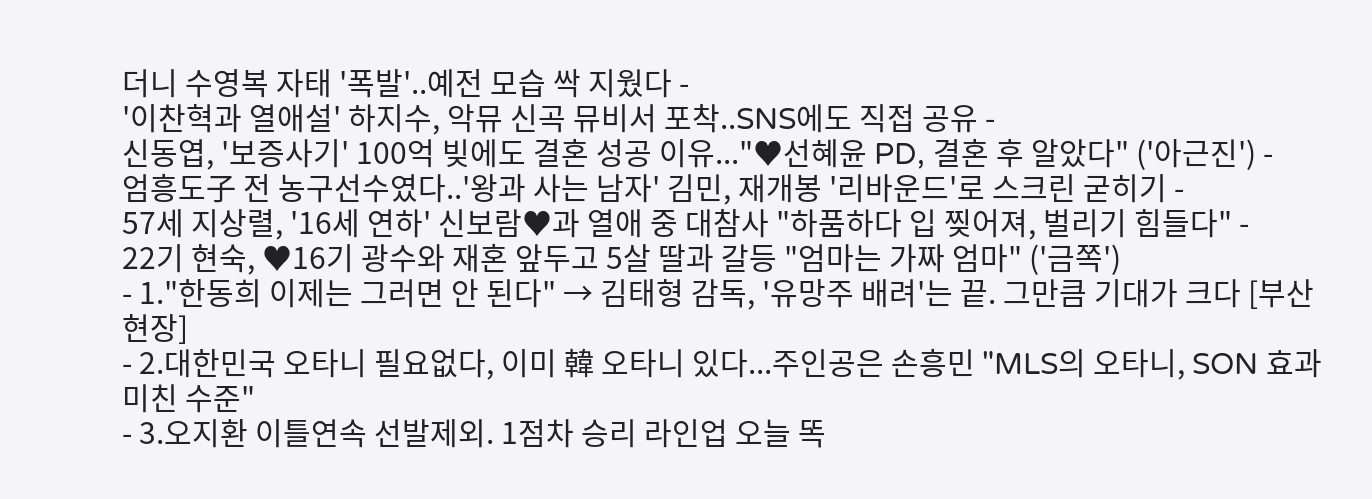더니 수영복 자태 '폭발'..예전 모습 싹 지웠다 -
'이찬혁과 열애설' 하지수, 악뮤 신곡 뮤비서 포착..SNS에도 직접 공유 -
신동엽, '보증사기' 100억 빚에도 결혼 성공 이유..."♥선혜윤 PD, 결혼 후 알았다" ('아근진') -
엄흥도子 전 농구선수였다..'왕과 사는 남자' 김민, 재개봉 '리바운드'로 스크린 굳히기 -
57세 지상렬, '16세 연하' 신보람♥과 열애 중 대참사 "하품하다 입 찢어져, 벌리기 힘들다" -
22기 현숙, ♥16기 광수와 재혼 앞두고 5살 딸과 갈등 "엄마는 가짜 엄마" ('금쪽')
- 1."한동희 이제는 그러면 안 된다" → 김태형 감독, '유망주 배려'는 끝. 그만큼 기대가 크다 [부산 현장]
- 2.대한민국 오타니 필요없다, 이미 韓 오타니 있다...주인공은 손흥민 "MLS의 오타니, SON 효과 미친 수준"
- 3.오지환 이틀연속 선발제외. 1점차 승리 라인업 오늘 똑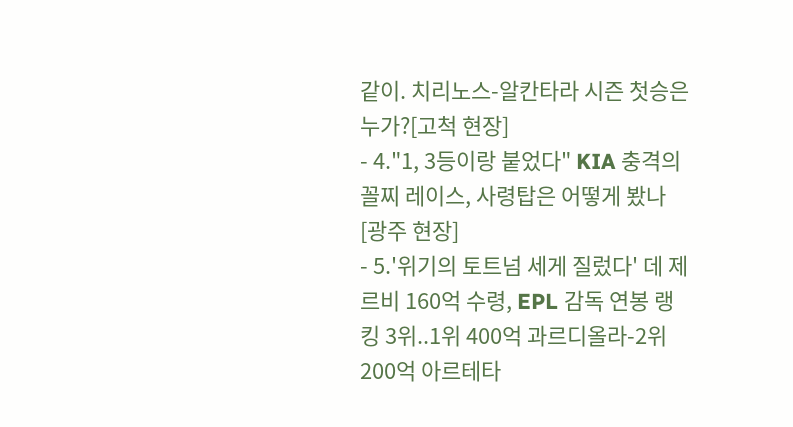같이. 치리노스-알칸타라 시즌 첫승은 누가?[고척 현장]
- 4."1, 3등이랑 붙었다" KIA 충격의 꼴찌 레이스, 사령탑은 어떻게 봤나[광주 현장]
- 5.'위기의 토트넘 세게 질렀다' 데 제르비 160억 수령, EPL 감독 연봉 랭킹 3위..1위 400억 과르디올라-2위 200억 아르테타